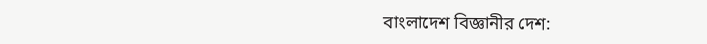বাংলাদেশ বিজ্ঞানীর দেশ: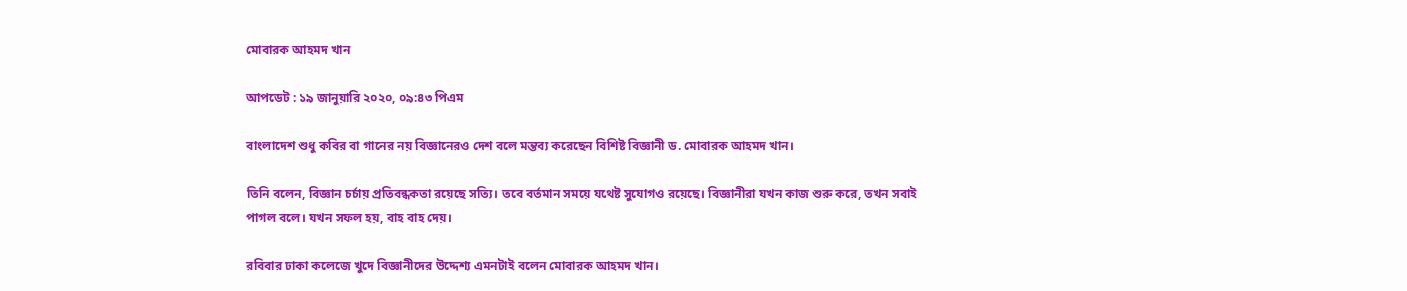মোবারক আহমদ খান

আপডেট : ১৯ জানুয়ারি ২০২০, ০৯:৪৩ পিএম

বাংলাদেশ শুধু কবির বা গানের নয় বিজ্ঞানেরও দেশ বলে মন্তব্য করেছেন বিশিষ্ট বিজ্ঞানী ড. মোবারক আহমদ খান।

তিনি বলেন, বিজ্ঞান চর্চায় প্রতিবন্ধকতা রয়েছে সত্যি। তবে বর্তমান সময়ে যথেষ্ট সুযোগও রয়েছে। বিজ্ঞানীরা যখন কাজ শুরু করে, তখন সবাই পাগল বলে। যখন সফল হয়, বাহ বাহ দেয়।

রবিবার ঢাকা কলেজে খুদে বিজ্ঞানীদের উদ্দেশ্য এমনটাই বলেন মোবারক আহমদ খান।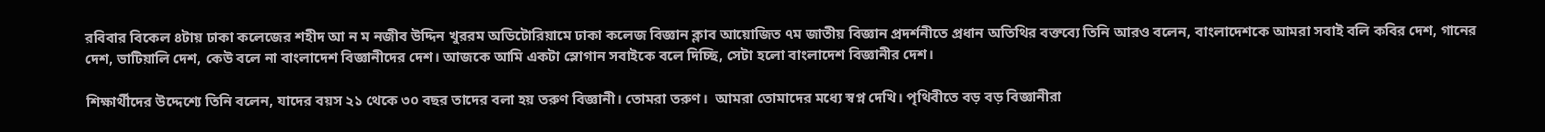রবিবার বিকেল ৪টায় ঢাকা কলেজের শহীদ আ ন ম নজীব উদ্দিন খুররম অডিটোরিয়ামে ঢাকা কলেজ বিজ্ঞান ক্লাব আয়োজিত ৭ম জাতীয় বিজ্ঞান প্রদর্শনীতে প্রধান অতিথির বক্তব্যে তিনি আরও বলেন, বাংলাদেশকে আমরা সবাই বলি কবির দেশ, গানের দেশ, ভাটিয়ালি দেশ, কেউ বলে না বাংলাদেশ বিজ্ঞানীদের দেশ। আজকে আমি একটা স্লোগান সবাইকে বলে দিচ্ছি, সেটা হলো বাংলাদেশ বিজ্ঞানীর দেশ।

শিক্ষার্থীদের উদ্দেশ্যে তিনি বলেন, যাদের বয়স ২১ থেকে ৩০ বছর তাদের বলা হয় তরুণ বিজ্ঞানী। তোমরা তরুণ।  আমরা তোমাদের মধ্যে স্বপ্ন দেখি। পৃথিবীতে বড় বড় বিজ্ঞানীরা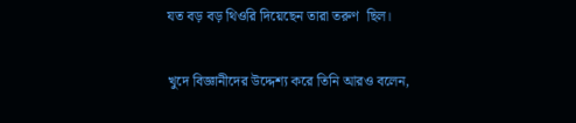যত বড় বড় থিওরি দিয়েছেন তারা তরুণ  ছিল।

খুদে বিজ্ঞানীদের উদ্দেশ্য করে তিনি আরও বলেন,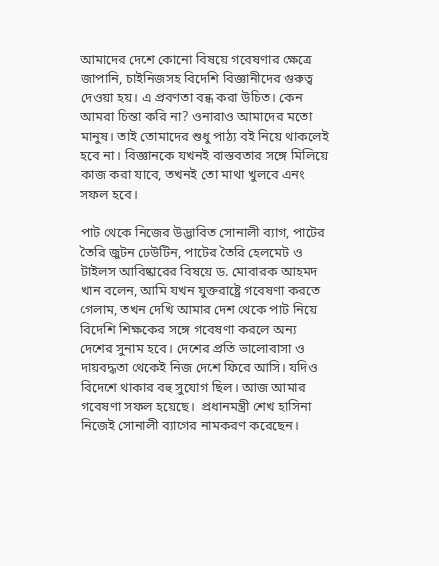আমাদের দেশে কোনো বিষয়ে গবেষণার ক্ষেত্রে জাপানি, চাইনিজসহ বিদেশি বিজ্ঞানীদের গুরুত্ব দেওয়া হয়। এ প্রবণতা বন্ধ করা উচিত। কেন আমরা চিন্তা করি না? ওনারাও আমাদের মতো মানুষ। তাই তোমাদের শুধু পাঠ্য বই নিয়ে থাকলেই হবে না। বিজ্ঞানকে যখনই বাস্তবতার সঙ্গে মিলিয়ে কাজ করা যাবে, তখনই তো মাথা খুলবে এনং সফল হবে।

পাট থেকে নিজের উদ্ভাবিত সোনালী ব্যাগ, পাটের তৈরি জুটন ঢেউটিন, পাটের তৈরি হেলমেট ও টাইলস আবিষ্কারের বিষয়ে ড. মোবারক আহমদ খান বলেন, আমি যখন যুক্তরাষ্ট্রে গবেষণা করতে গেলাম, তখন দেখি আমার দেশ থেকে পাট নিয়ে বিদেশি শিক্ষকের সঙ্গে গবেষণা করলে অন্য দেশের সুনাম হবে। দেশের প্রতি ভালোবাসা ও দায়বদ্ধতা থেকেই নিজ দেশে ফিরে আসি। যদিও বিদেশে থাকার বহু সুযোগ ছিল। আজ আমার গবেষণা সফল হয়েছে।  প্রধানমন্ত্রী শেখ হাসিনা নিজেই সোনালী ব্যাগের নামকরণ করেছেন।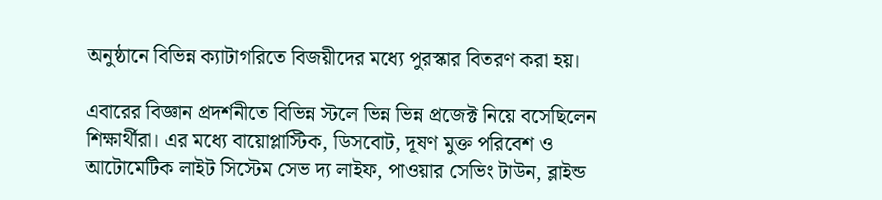অনুষ্ঠানে বিভিন্ন ক্যাটাগরিতে বিজয়ীদের মধ্যে পুরস্কার বিতরণ করা হয়।

এবারের বিজ্ঞান প্রদর্শনীতে বিভিন্ন স্টলে ভিন্ন ভিন্ন প্রজেক্ট নিয়ে বসেছিলেন শিক্ষার্থীরা। এর মধ্যে বায়োপ্লাস্টিক, ডিসবোট, দূষণ মুক্ত পরিবেশ ও আটোমেটিক লাইট সিস্টেম সেভ দ্য লাইফ, পাওয়ার সেভিং টাউন, ব্লাইন্ড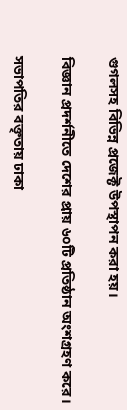গুগলসহ বিভিন্ন প্রজেক্ট উপস্থাপন করা হয়।

বিজ্ঞান প্রদর্শনীতে দেশের প্রায় ৬০টি প্রতিষ্ঠান অংশগ্রহণ করে।

সভাপতির বক্তৃতায় ঢাকা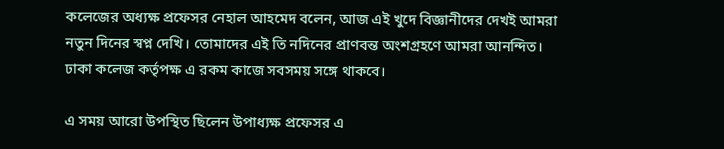কলেজের অধ্যক্ষ প্রফেসর নেহাল আহমেদ বলেন, আজ এই খুদে বিজ্ঞানীদের দেখই আমরা নতুন দিনের স্বপ্ন দেখি। তোমাদের এই তি নদিনের প্রাণবন্ত অংশগ্রহণে আমরা আনন্দিত। ঢাকা কলেজ কর্তৃপক্ষ এ রকম কাজে সবসময় সঙ্গে থাকবে।

এ সময় আরো উপস্থিত ছিলেন উপাধ্যক্ষ প্রফেসর এ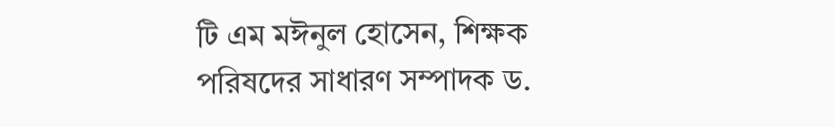টি এম মঈনুল হোসেন, শিক্ষক পরিষদের সাধারণ সম্পাদক ড.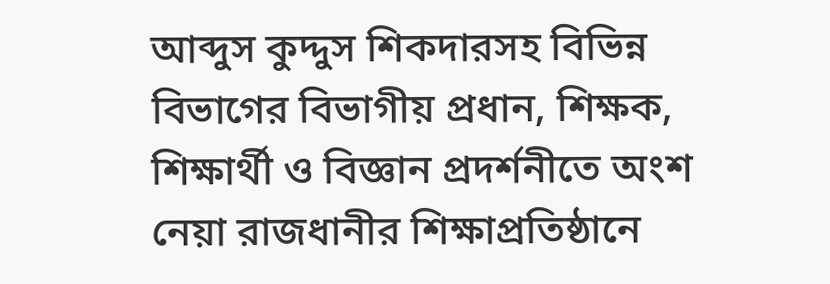আব্দুস কুদ্দুস শিকদারসহ বিভিন্ন বিভাগের বিভাগীয় প্রধান, শিক্ষক, শিক্ষার্থী ও বিজ্ঞান প্রদর্শনীতে অংশ নেয়া রাজধানীর শিক্ষাপ্রতিষ্ঠানে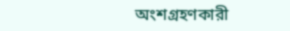অংশগ্রহণকারী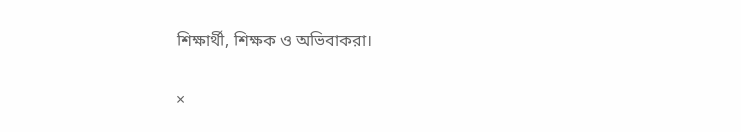শিক্ষার্থী, শিক্ষক ও অভিবাকরা।

×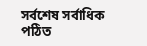সর্বশেষ সর্বাধিক পঠিত